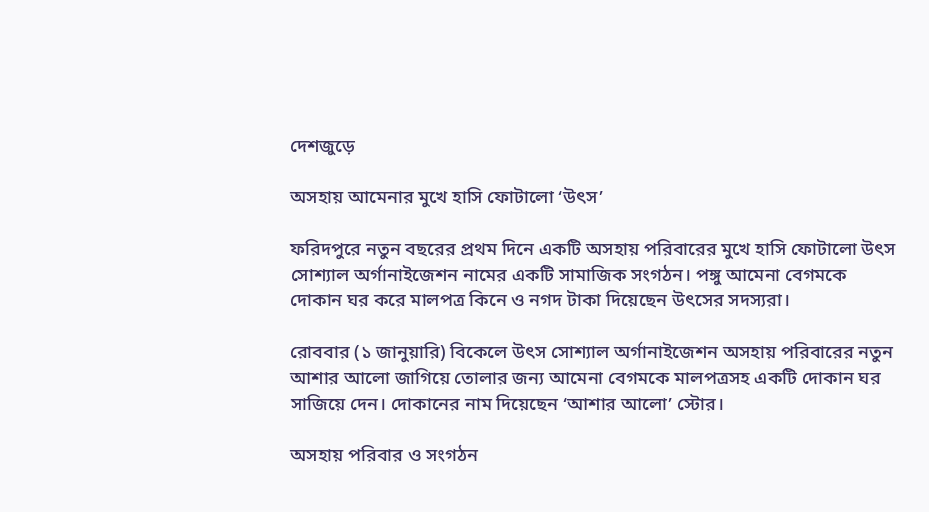দেশজুড়ে

অসহায় আমেনার মুখে হাসি ফোটালো ‘উৎস’

ফরিদপুরে নতুন বছরের প্রথম দিনে একটি অসহায় পরিবারের মুখে হাসি ফোটালো উৎস সোশ্যাল অর্গানাইজেশন নামের একটি সামাজিক সংগঠন। পঙ্গু আমেনা বেগমকে দোকান ঘর করে মালপত্র কিনে ও নগদ টাকা দিয়েছেন উৎসের সদস্যরা।

রোববার (১ জানুয়ারি) বিকেলে উৎস সোশ্যাল অর্গানাইজেশন অসহায় পরিবারের নতুন আশার আলো জাগিয়ে তোলার জন্য আমেনা বেগমকে মালপত্রসহ একটি দোকান ঘর সাজিয়ে দেন। দোকানের নাম দিয়েছেন ‘আশার আলো’ স্টোর।

অসহায় পরিবার ও সংগঠন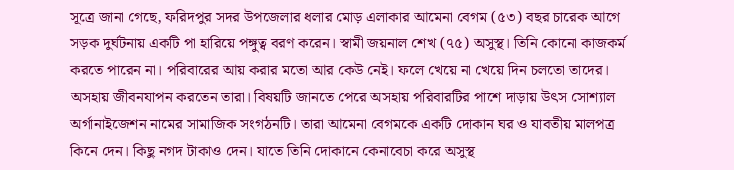সূত্রে জানা গেছে, ফরিদপুর সদর উপজেলার ধলার মোড় এলাকার আমেনা বেগম (৫৩) বছর চারেক আগে সড়ক দুর্ঘটনায় একটি পা হারিয়ে পঙ্গুত্ব বরণ করেন। স্বামী জয়নাল শেখ (৭৫) অসুস্থ। তিনি কোনো কাজকর্ম করতে পারেন না। পরিবারের আয় করার মতো আর কেউ নেই। ফলে খেয়ে না খেয়ে দিন চলতো তাদের। অসহায় জীবনযাপন করতেন তারা। বিষয়টি জানতে পেরে অসহায় পরিবারটির পাশে দাড়ায় উৎস সোশ্যাল অর্গানাইজেশন নামের সামাজিক সংগঠনটি। তারা আমেনা বেগমকে একটি দোকান ঘর ও যাবতীয় মালপত্র কিনে দেন। কিছু নগদ টাকাও দেন। যাতে তিনি দোকানে কেনাবেচা করে অসুস্থ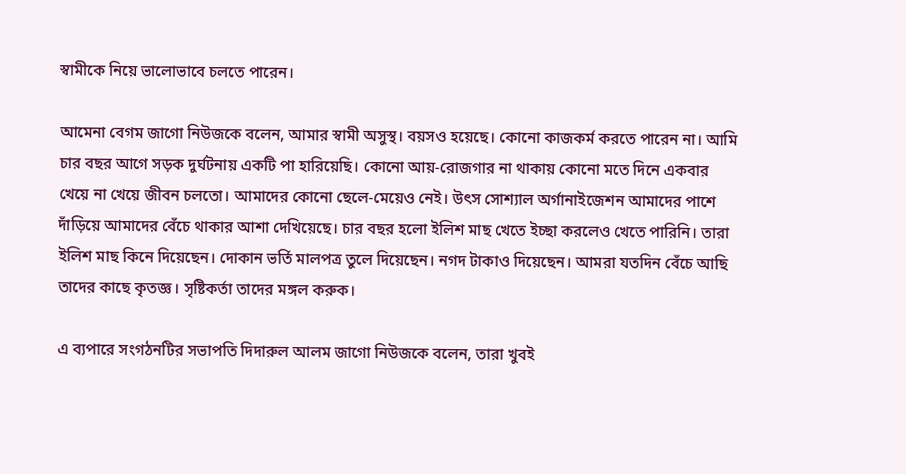স্বামীকে নিয়ে ভালোভাবে চলতে পারেন।

আমেনা বেগম জাগো নিউজকে বলেন, আমার স্বামী অসুস্থ। বয়সও হয়েছে। কোনো কাজকর্ম করতে পারেন না। আমি চার বছর আগে সড়ক দুর্ঘটনায় একটি পা হারিয়েছি। কোনো আয়-রোজগার না থাকায় কোনো মতে দিনে একবার খেয়ে না খেয়ে জীবন চলতো। আমাদের কোনো ছেলে-মেয়েও নেই। উৎস সোশ্যাল অর্গানাইজেশন আমাদের পাশে দাঁড়িয়ে আমাদের বেঁচে থাকার আশা দেখিয়েছে। চার বছর হলো ইলিশ মাছ খেতে ইচ্ছা করলেও খেতে পারিনি। তারা ইলিশ মাছ কিনে দিয়েছেন। দোকান ভর্তি মালপত্র তুলে দিয়েছেন। নগদ টাকাও দিয়েছেন। আমরা যতদিন বেঁচে আছি তাদের কাছে কৃতজ্ঞ। সৃষ্টিকর্তা তাদের মঙ্গল করুক।

এ ব্যপারে সংগঠনটির সভাপতি দিদারুল আলম জাগো নিউজকে বলেন, তারা খুবই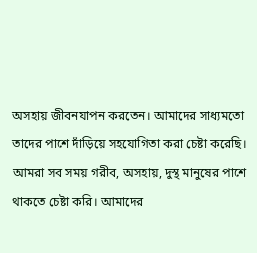অসহায় জীবনযাপন করতেন। আমাদের সাধ্যমতো তাদের পাশে দাঁড়িয়ে সহযোগিতা করা চেষ্টা করেছি। আমরা সব সময় গরীব, অসহায়, দুস্থ মানুষের পাশে থাকতে চেষ্টা করি। আমাদের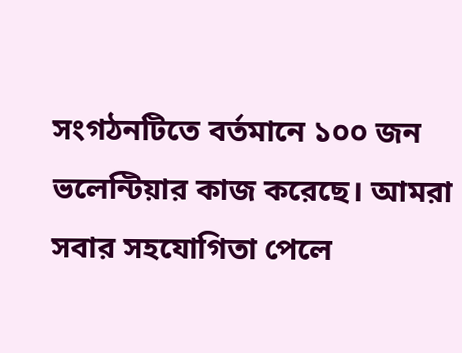সংগঠনটিতে বর্তমানে ১০০ জন ভলেন্টিয়ার কাজ করেছে। আমরা সবার সহযোগিতা পেলে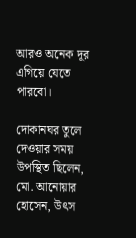আরও অনেক দূর এগিয়ে যেতে পারবো।

দোকানঘর তুলে দেওয়ার সময় উপস্থিত ছিলেন, মো. আনোয়ার হোসেন, উৎস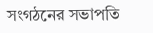সংগঠনের সভাপতি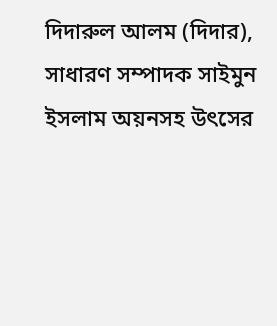দিদারুল আলম (দিদার), সাধারণ সম্পাদক সাইমুন ইসলাম অয়নসহ উৎসের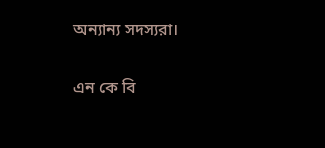অন্যান্য সদস্যরা।

এন কে বি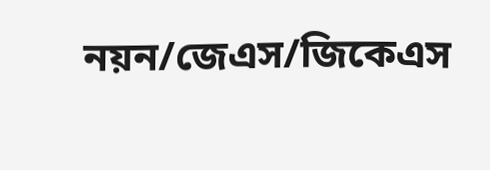নয়ন/জেএস/জিকেএস